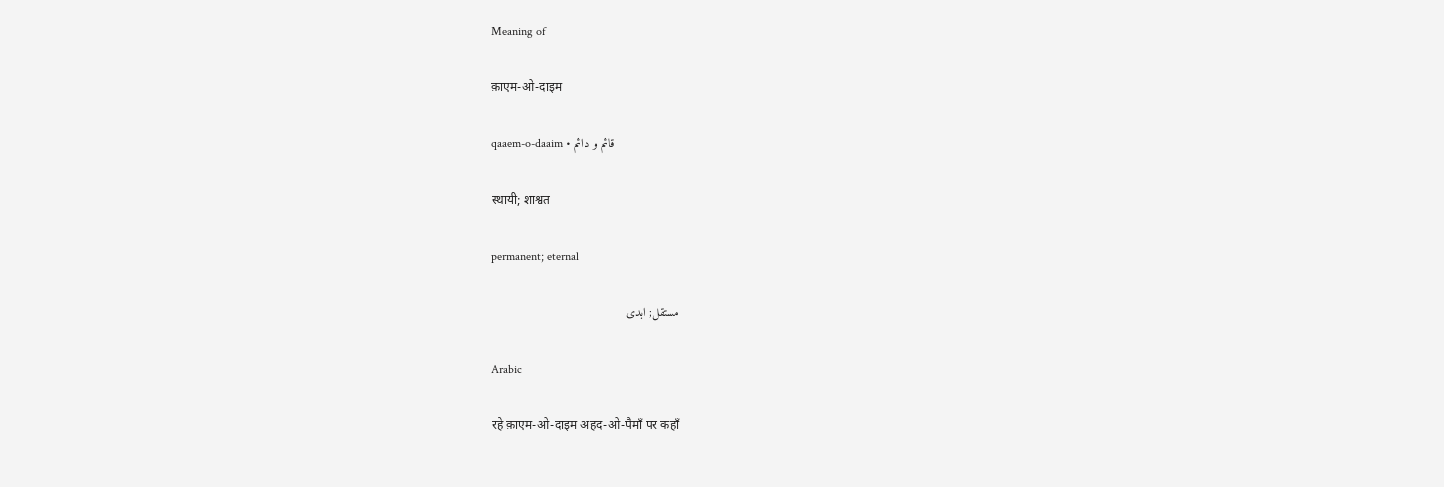Meaning of

क़ाएम-ओ-दाइम

qaaem-o-daaim • قائم و دائم

स्थायी; शाश्वत

permanent; eternal

مستقل; ابدی

Arabic

रहे क़ाएम-ओ-दाइम अहद-ओ-पैमाँ पर कहाँ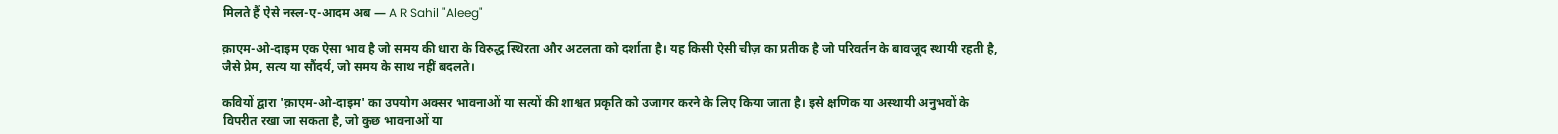मिलते हैं ऐसे नस्ल-ए-आदम अब — A R Sahil "Aleeg"

क़ाएम-ओ-दाइम एक ऐसा भाव है जो समय की धारा के विरुद्ध स्थिरता और अटलता को दर्शाता है। यह किसी ऐसी चीज़ का प्रतीक है जो परिवर्तन के बावजूद स्थायी रहती है, जैसे प्रेम, सत्य या सौंदर्य, जो समय के साथ नहीं बदलते।

कवियों द्वारा 'क़ाएम-ओ-दाइम' का उपयोग अक्सर भावनाओं या सत्यों की शाश्वत प्रकृति को उजागर करने के लिए किया जाता है। इसे क्षणिक या अस्थायी अनुभवों के विपरीत रखा जा सकता है, जो कुछ भावनाओं या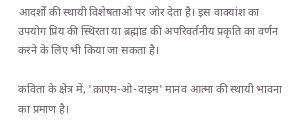आदर्शों की स्थायी विशेषताओं पर जोर देता है। इस वाक्यांश का उपयोग प्रिय की स्थिरता या ब्रह्मांड की अपरिवर्तनीय प्रकृति का वर्णन करने के लिए भी किया जा सकता है।

कविता के क्षेत्र में, 'क़ाएम-ओ-दाइम' मानव आत्मा की स्थायी भावना का प्रमाण है।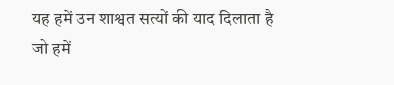यह हमें उन शाश्वत सत्यों की याद दिलाता है जो हमें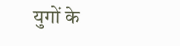युगों के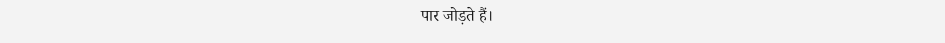पार जोड़ते हैं।